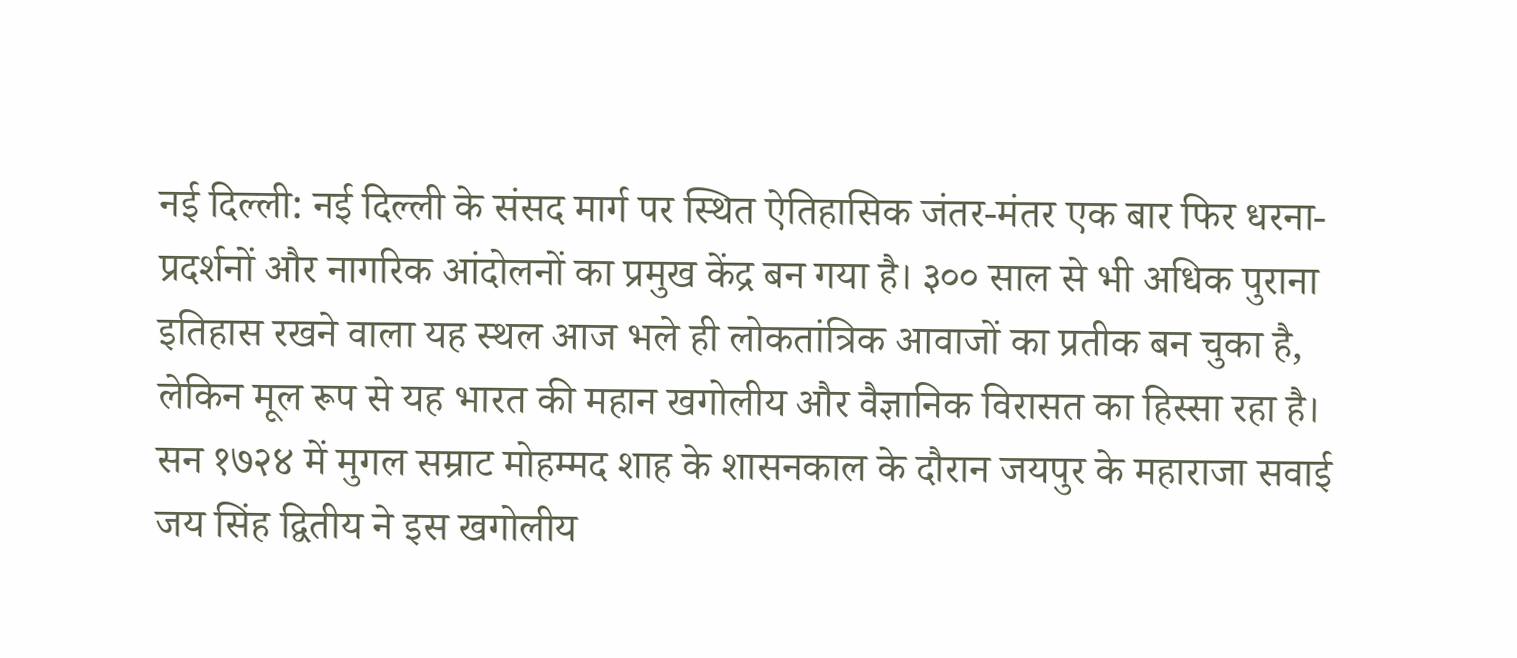नई दिल्ली: नई दिल्ली के संसद मार्ग पर स्थित ऐतिहासिक जंतर-मंतर एक बार फिर धरना-प्रदर्शनों और नागरिक आंदोलनों का प्रमुख केंद्र बन गया है। ३०० साल से भी अधिक पुराना इतिहास रखने वाला यह स्थल आज भले ही लोकतांत्रिक आवाजों का प्रतीक बन चुका है, लेकिन मूल रूप से यह भारत की महान खगोलीय और वैज्ञानिक विरासत का हिस्सा रहा है।
सन १७२४ में मुगल सम्राट मोहम्मद शाह के शासनकाल के दौरान जयपुर के महाराजा सवाई जय सिंह द्वितीय ने इस खगोलीय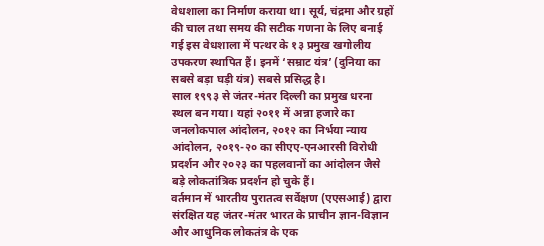वेधशाला का निर्माण कराया था। सूर्य, चंद्रमा और ग्रहों की चाल तथा समय की सटीक गणना के लिए बनाई गई इस वेधशाला में पत्थर के १३ प्रमुख खगोलीय उपकरण स्थापित हैं। इनमें ‘सम्राट यंत्र’ (दुनिया का सबसे बड़ा घड़ी यंत्र) सबसे प्रसिद्ध है।
साल १९९३ से जंतर-मंतर दिल्ली का प्रमुख धरना स्थल बन गया। यहां २०११ में अन्ना हजारे का जनलोकपाल आंदोलन, २०१२ का निर्भया न्याय आंदोलन, २०१९-२० का सीएए-एनआरसी विरोधी प्रदर्शन और २०२३ का पहलवानों का आंदोलन जैसे बड़े लोकतांत्रिक प्रदर्शन हो चुके हैं।
वर्तमान में भारतीय पुरातत्व सर्वेक्षण (एएसआई) द्वारा संरक्षित यह जंतर-मंतर भारत के प्राचीन ज्ञान-विज्ञान और आधुनिक लोकतंत्र के एक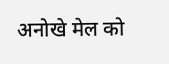अनोखे मेल को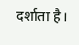दर्शाता है।